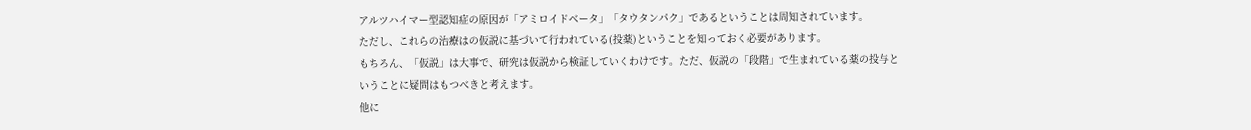アルツハイマー型認知症の原因が「アミロイドベータ」「タウタンパク」であるということは周知されています。
ただし、これらの治療はの仮説に基づいて行われている(投薬)ということを知っておく必要があります。
もちろん、「仮説」は大事で、研究は仮説から検証していくわけです。ただ、仮説の「段階」で生まれている薬の投与ということに疑問はもつべきと考えます。
他に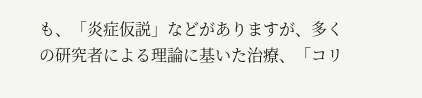も、「炎症仮説」などがありますが、多くの研究者による理論に基いた治療、「コリ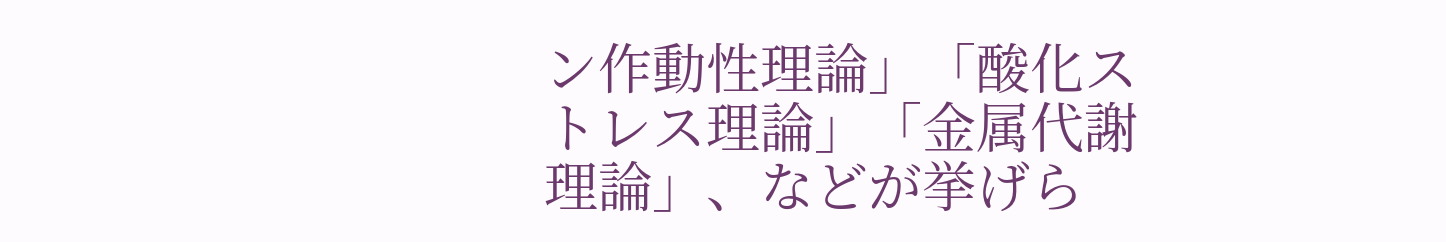ン作動性理論」「酸化ストレス理論」「金属代謝理論」、などが挙げら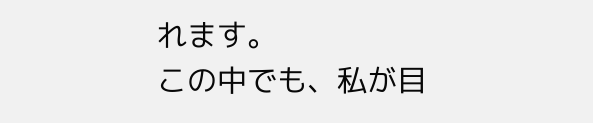れます。
この中でも、私が目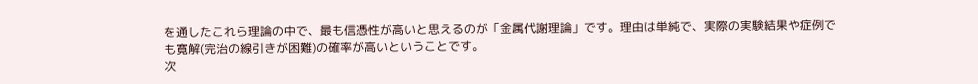を通したこれら理論の中で、最も信憑性が高いと思えるのが「金属代謝理論」です。理由は単純で、実際の実験結果や症例でも寛解(完治の線引きが困難)の確率が高いということです。
次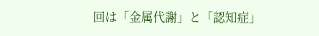回は「金属代謝」と「認知症」